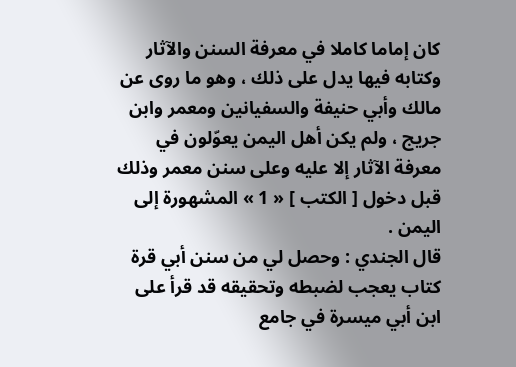كان إماما كاملا في معرفة السنن والآثار وكتابه فيها يدل على ذلك ، وهو ما روى عن مالك وأبي حنيفة والسفيانين ومعمر وابن جريج ، ولم يكن أهل اليمن يعوّلون في معرفة الآثار إلا عليه وعلى سنن معمر وذلك قبل دخول [ الكتب ] « 1 » المشهورة إلى اليمن .
قال الجندي : وحصل لي من سنن أبي قرة كتاب يعجب لضبطه وتحقيقه قد قرأ على ابن أبي ميسرة في جامع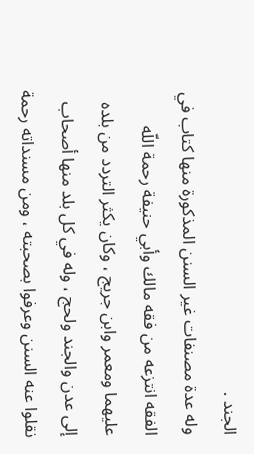الجند .
وله عدة مصنفات غير السنن المذكورة منها كتاب في الفقه انتزعه من فقه مالك وأبي حنيفة رحمة اللّه عليهما ومعمر وابن جريج ، وكان يكثر التردد من بلده إلى عدن والجند ولحج ، وله في كل بلد منها أصحاب نقلوا عنه السنن وعرفوا بصحبته ، ومن مسنداته رحمة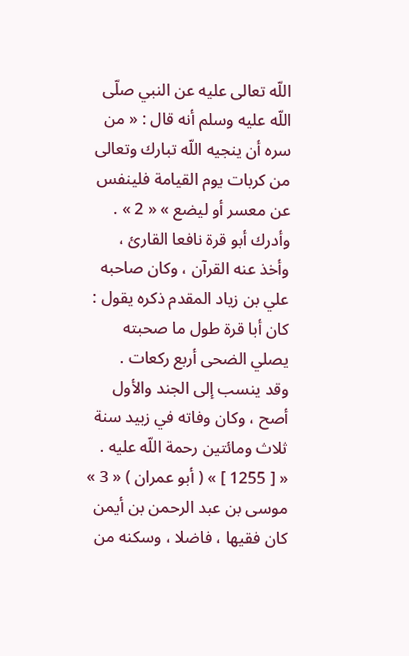اللّه تعالى عليه عن النبي صلّى اللّه عليه وسلم أنه قال : « من سره أن ينجيه اللّه تبارك وتعالى من كربات يوم القيامة فلينفس عن معسر أو ليضع » « 2 » .
وأدرك أبو قرة نافعا القارئ ، وأخذ عنه القرآن ، وكان صاحبه علي بن زياد المقدم ذكره يقول : كان أبا قرة طول ما صحبته يصلي الضحى أربع ركعات .
وقد ينسب إلى الجند والأول أصح ، وكان وفاته في زبيد سنة ثلاث ومائتين رحمة اللّه عليه .
« [ 1255 ] » ( أبو عمران ) « 3 » موسى بن عبد الرحمن بن أيمن
كان فقيها ، فاضلا ، وسكنه من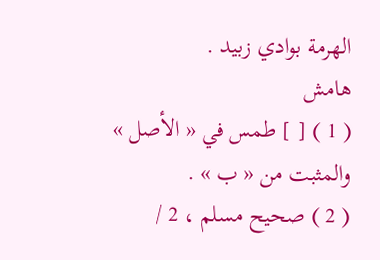الهرمة بوادي زبيد .
هامش
( 1 ) [ ] طمس في « الأصل » والمثبت من « ب » .
( 2 ) صحيح مسلم ، 2 /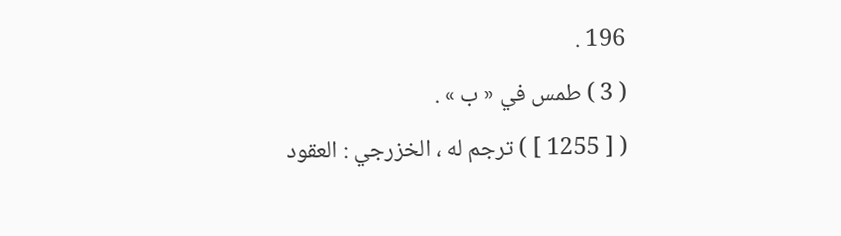196 .
( 3 ) طمس في « ب » .
( [ 1255 ] ) ترجم له ، الخزرجي : العقود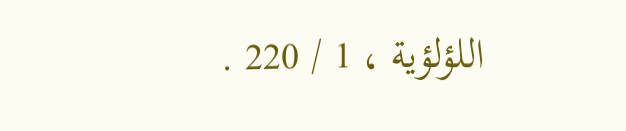اللؤلؤية ، 1 / 220 .